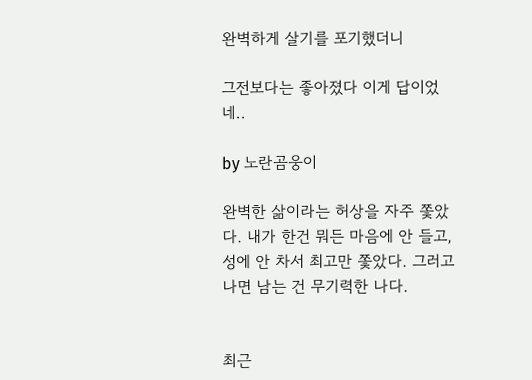완벽하게 살기를 포기했더니

그전보다는 좋아졌다 이게 답이었네..

by 노란곰웅이

완벽한 삶이라는 허상을 자주 쫓았다. 내가 한건 뭐든 마음에 안 들고, 성에 안 차서 최고만 쫓았다. 그러고 나면 남는 건 무기력한 나다.


최근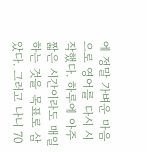에 정말 가벼운 마음으로 영어를 다시 시작했다. 하루에 아주 짧은 시간이라도 매일 하는 것을 목표로 삼았다. 그러고 나니 70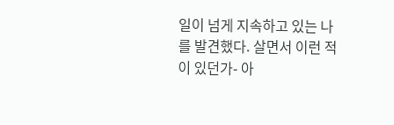일이 넘게 지속하고 있는 나를 발견했다. 살면서 이런 적이 있던가- 아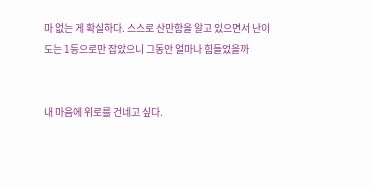마 없는 게 확실하다. 스스로 산만함을 알고 있으면서 난이도는 1등으로만 잡았으니 그동안 얼마나 힘들었을까


내 마음에 위로를 건네고 싶다.